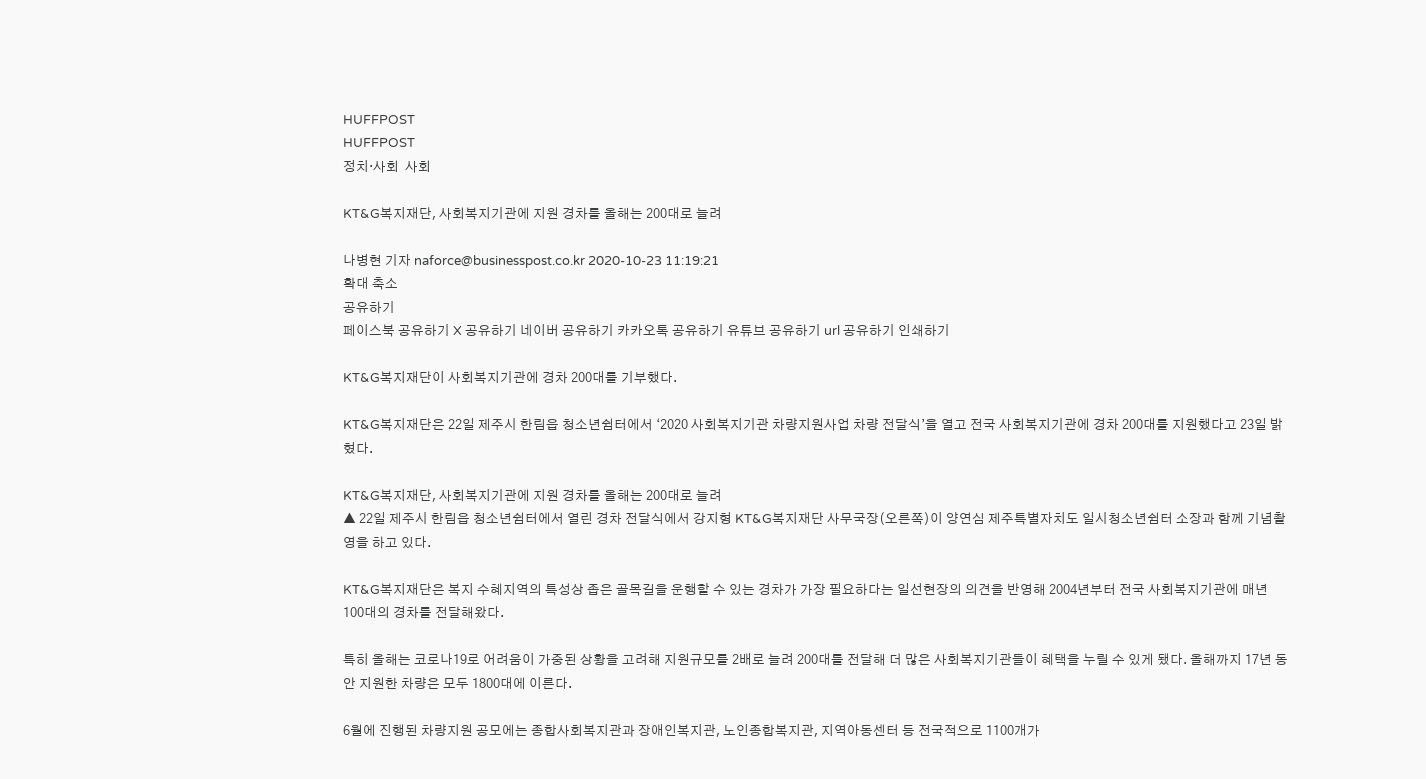HUFFPOST
HUFFPOST
정치·사회  사회

KT&G복지재단, 사회복지기관에 지원 경차를 올해는 200대로 늘려

나병현 기자 naforce@businesspost.co.kr 2020-10-23 11:19:21
확대 축소
공유하기
페이스북 공유하기 X 공유하기 네이버 공유하기 카카오톡 공유하기 유튜브 공유하기 url 공유하기 인쇄하기

KT&G복지재단이 사회복지기관에 경차 200대를 기부했다.

KT&G복지재단은 22일 제주시 한림읍 청소년쉼터에서 ‘2020 사회복지기관 차량지원사업 차량 전달식’을 열고 전국 사회복지기관에 경차 200대를 지원했다고 23일 밝혔다.

KT&G복지재단, 사회복지기관에 지원 경차를 올해는 200대로 늘려
▲ 22일 제주시 한림읍 청소년쉼터에서 열린 경차 전달식에서 강지형 KT&G복지재단 사무국장(오른쪽)이 양연심 제주특별자치도 일시청소년쉼터 소장과 함께 기념촬영을 하고 있다.

KT&G복지재단은 복지 수혜지역의 특성상 좁은 골목길을 운행할 수 있는 경차가 가장 필요하다는 일선현장의 의견을 반영해 2004년부터 전국 사회복지기관에 매년 100대의 경차를 전달해왔다.

특히 올해는 코로나19로 어려움이 가중된 상황을 고려해 지원규모를 2배로 늘려 200대를 전달해 더 많은 사회복지기관들이 혜택을 누릴 수 있게 됐다. 올해까지 17년 동안 지원한 차량은 모두 1800대에 이른다.

6월에 진행된 차량지원 공모에는 종합사회복지관과 장애인복지관, 노인종합복지관, 지역아동센터 등 전국적으로 1100개가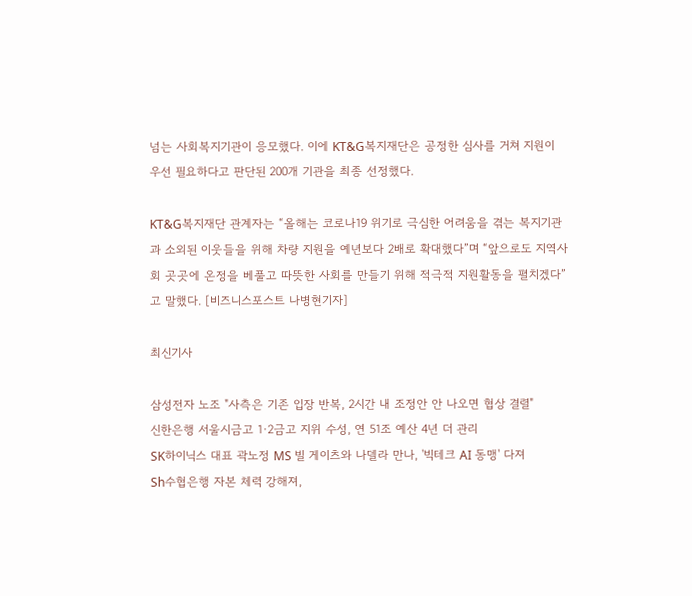넘는 사회복지기관이 응모했다. 이에 KT&G복지재단은 공정한 심사를 거쳐 지원이 우선 필요하다고 판단된 200개 기관을 최종 선정했다.

KT&G복지재단 관계자는 “올해는 코로나19 위기로 극심한 어려움을 겪는 복지기관과 소외된 이웃들을 위해 차량 지원을 예년보다 2배로 확대했다”며 “앞으로도 지역사회 곳곳에 온정을 베풀고 따뜻한 사회를 만들기 위해 적극적 지원활동을 펼치겠다”고 말했다. [비즈니스포스트 나병현기자]

최신기사

삼성전자 노조 "사측은 기존 입장 반복, 2시간 내 조정안 안 나오면 협상 결렬"
신한은행 서울시금고 1·2금고 지위 수성, 연 51조 예산 4년 더 관리
SK하이닉스 대표 곽노정 MS 빌 게이츠와 나델라 만나, '빅테크 AI 동맹' 다져
Sh수협은행 자본 체력 강해져,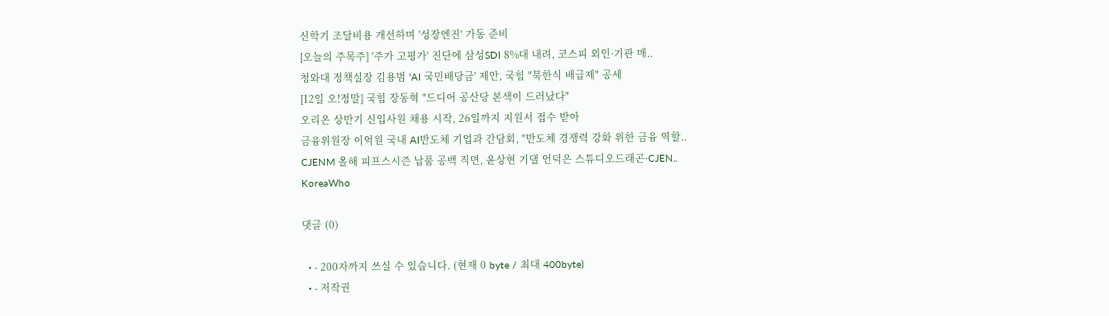신학기 조달비용 개선하며 '성장엔진' 가동 준비
[오늘의 주목주] '주가 고평가' 진단에 삼성SDI 8%대 내려, 코스피 외인·기관 매..
청와대 정책실장 김용범 'AI 국민배당금' 제안, 국힘 "북한식 배급제" 공세
[12일 오!정말] 국힘 장동혁 "드디어 공산당 본색이 드러났다"
오리온 상반기 신입사원 채용 시작, 26일까지 지원서 접수 받아
금융위원장 이억원 국내 AI반도체 기업과 간담회, "반도체 경쟁력 강화 위한 금융 역할..
CJENM 올해 피프스시즌 납품 공백 직면, 윤상현 기댈 언덕은 스튜디오드래곤·CJEN..
KoreaWho

댓글 (0)

  • - 200자까지 쓰실 수 있습니다. (현재 0 byte / 최대 400byte)
  • - 저작권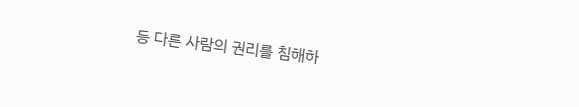등 다른 사람의 권리를 침해하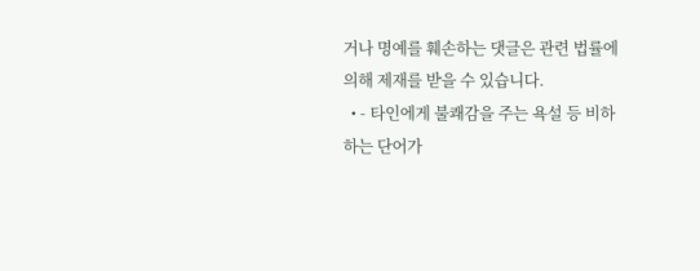거나 명예를 훼손하는 댓글은 관련 법률에 의해 제재를 받을 수 있습니다.
  • - 타인에게 불쾌감을 주는 욕설 등 비하하는 단어가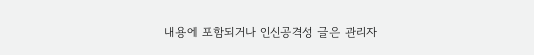내용에 포함되거나 인신공격성 글은 관리자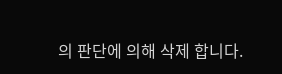의 판단에 의해 삭제 합니다.